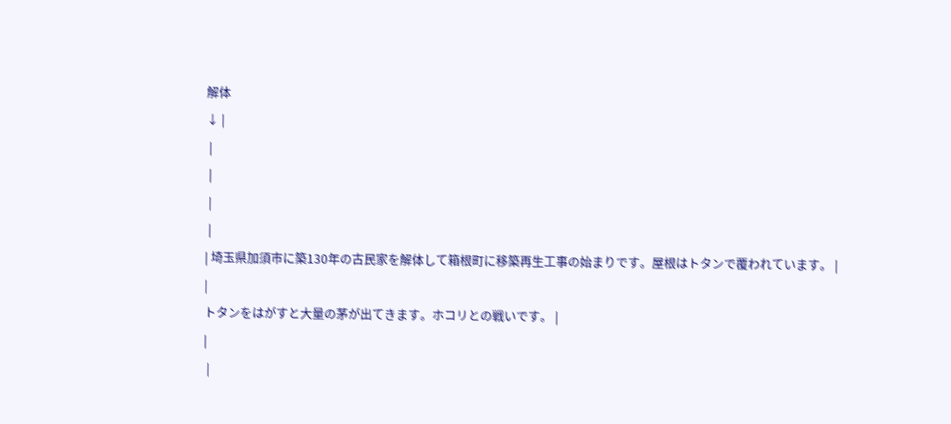解体
↓ |
 |
 |
 |
 |
| 埼玉県加須市に築130年の古民家を解体して箱根町に移築再生工事の始まりです。屋根はトタンで覆われています。 |
|
トタンをはがすと大量の茅が出てきます。ホコリとの戦いです。 |
|
 |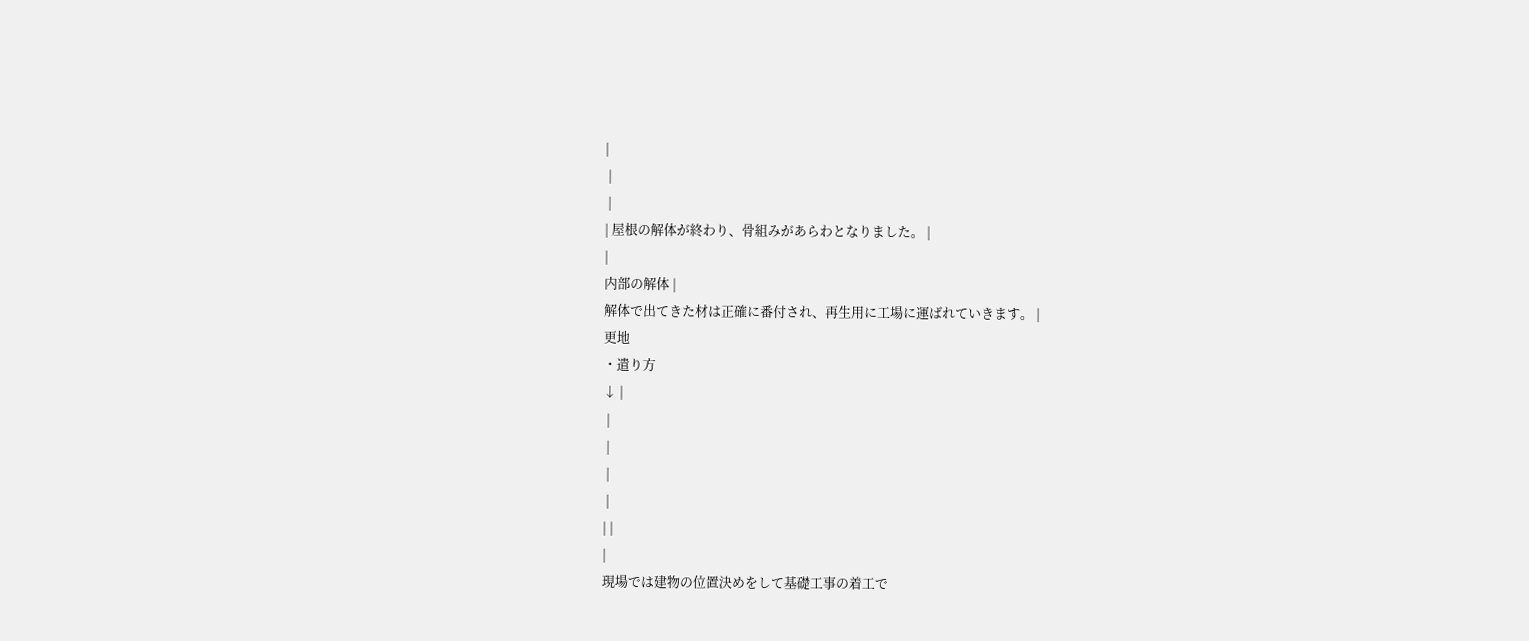|
 |
 |
| 屋根の解体が終わり、骨組みがあらわとなりました。 |
|
内部の解体 |
解体で出てきた材は正確に番付され、再生用に工場に運ばれていきます。 |
更地
・遣り方
↓ |
 |
 |
 |
 |
| |
|
現場では建物の位置決めをして基礎工事の着工で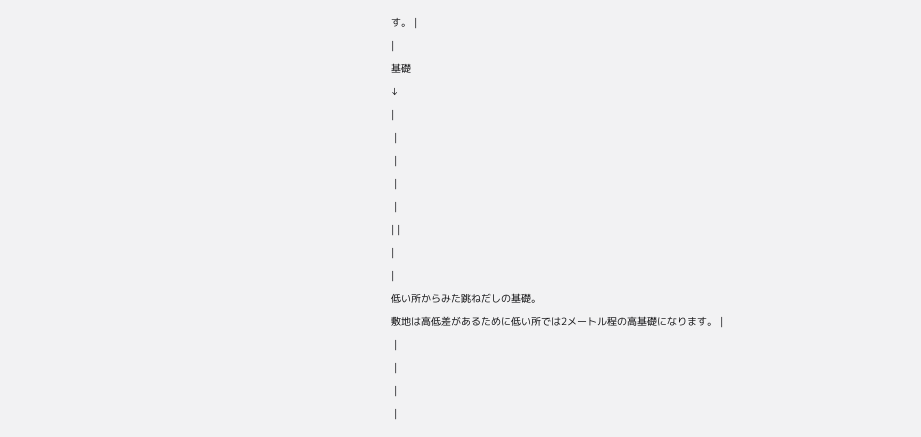す。 |
|
基礎
↓
|
 |
 |
 |
 |
| |
|
|
低い所からみた跳ねだしの基礎。
敷地は高低差があるために低い所では2メートル程の高基礎になります。 |
 |
 |
 |
 |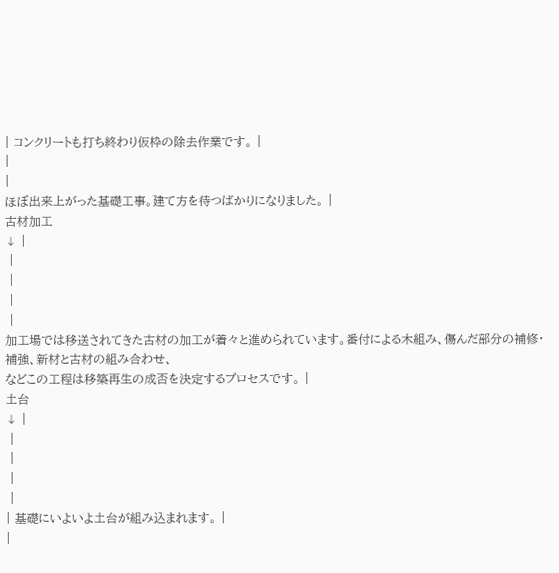| コンクリートも打ち終わり仮枠の除去作業です。 |
|
|
ほぼ出来上がった基礎工事。建て方を待つばかりになりました。 |
古材加工
↓ |
 |
 |
 |
 |
加工場では移送されてきた古材の加工が着々と進められています。番付による木組み、傷んだ部分の補修・補強、新材と古材の組み合わせ、
などこの工程は移築再生の成否を決定するプロセスです。 |
土台
↓ |
 |
 |
 |
 |
| 基礎にいよいよ土台が組み込まれます。 |
|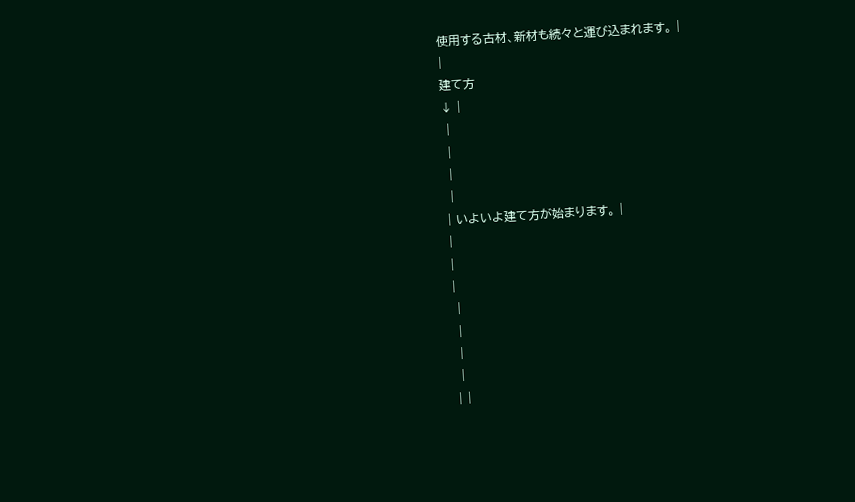使用する古材、新材も続々と運び込まれます。 |
|
建て方
↓ |
 |
 |
 |
 |
| いよいよ建て方が始まります。 |
|
|
|
 |
 |
 |
 |
| |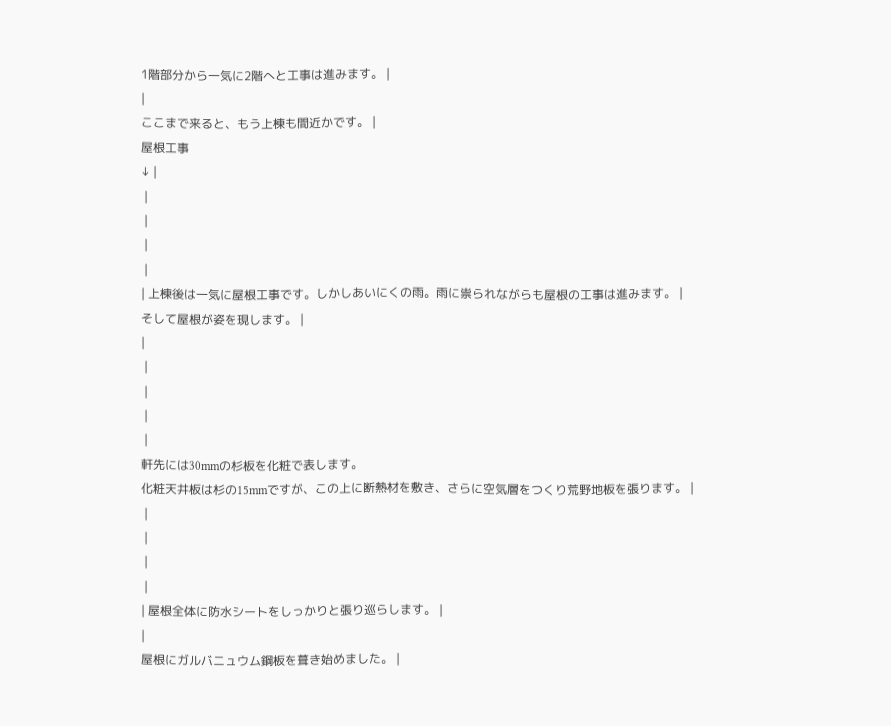1階部分から一気に2階へと工事は進みます。 |
|
ここまで来ると、もう上棟も間近かです。 |
屋根工事
↓ |
 |
 |
 |
 |
| 上棟後は一気に屋根工事です。しかしあいにくの雨。雨に祟られながらも屋根の工事は進みます。 |
そして屋根が姿を現します。 |
|
 |
 |
 |
 |
軒先には30mmの杉板を化粧で表します。
化粧天井板は杉の15mmですが、この上に断熱材を敷き、さらに空気層をつくり荒野地板を張ります。 |
 |
 |
 |
 |
| 屋根全体に防水シートをしっかりと張り巡らします。 |
|
屋根にガルバニュウム鋼板を葺き始めました。 |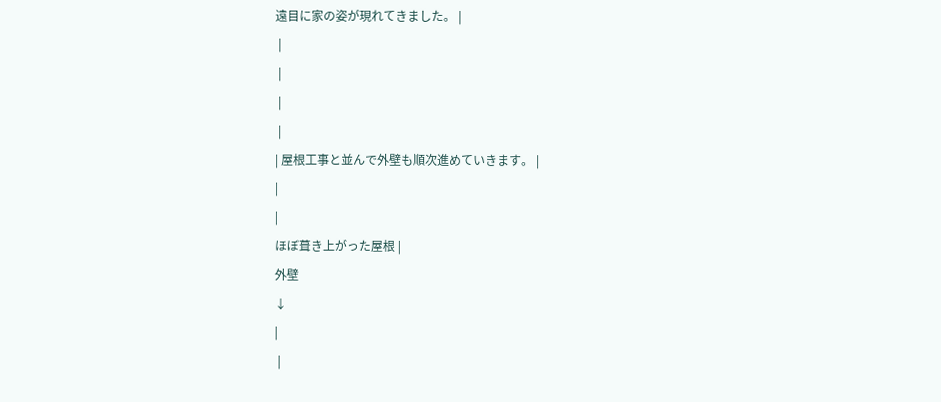遠目に家の姿が現れてきました。 |
 |
 |
 |
 |
| 屋根工事と並んで外壁も順次進めていきます。 |
|
|
ほぼ葺き上がった屋根 |
外壁
↓
|
 |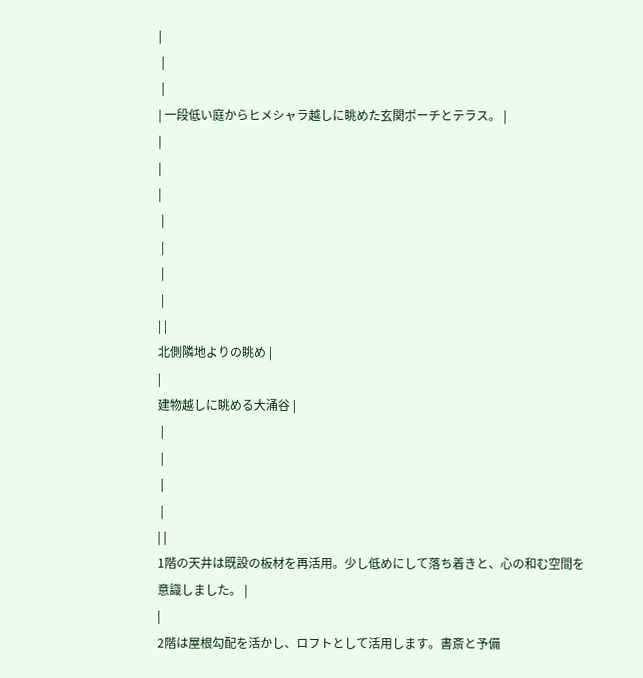|
 |
 |
| 一段低い庭からヒメシャラ越しに眺めた玄関ポーチとテラス。 |
|
|
|
 |
 |
 |
 |
| |
北側隣地よりの眺め |
|
建物越しに眺める大涌谷 |
 |
 |
 |
 |
| |
1階の天井は既設の板材を再活用。少し低めにして落ち着きと、心の和む空間を意識しました。 |
|
2階は屋根勾配を活かし、ロフトとして活用します。書斎と予備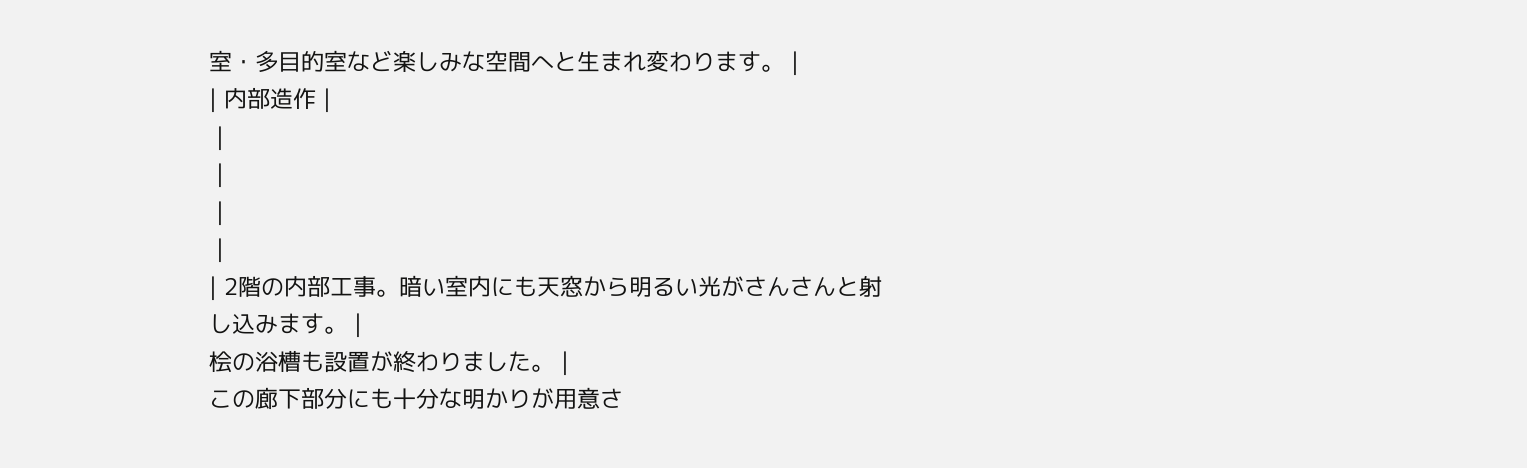室・多目的室など楽しみな空間へと生まれ変わります。 |
| 内部造作 |
 |
 |
 |
 |
| 2階の内部工事。暗い室内にも天窓から明るい光がさんさんと射し込みます。 |
桧の浴槽も設置が終わりました。 |
この廊下部分にも十分な明かりが用意さ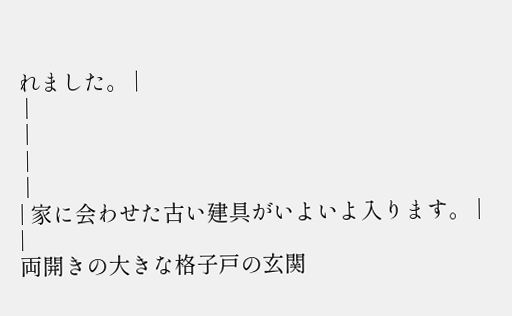れました。 |
 |
 |
 |
 |
| 家に会わせた古い建具がいよいよ入ります。 |
|
両開きの大きな格子戸の玄関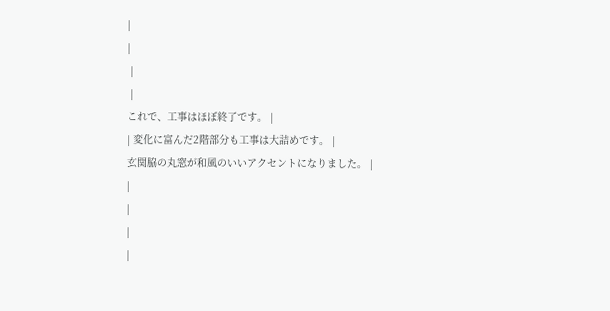|
|
 |
 |
これで、工事はほぼ終了です。 |
| 変化に富んだ2階部分も工事は大詰めです。 |
玄関脇の丸窓が和風のいいアクセントになりました。 |
|
|
|
|